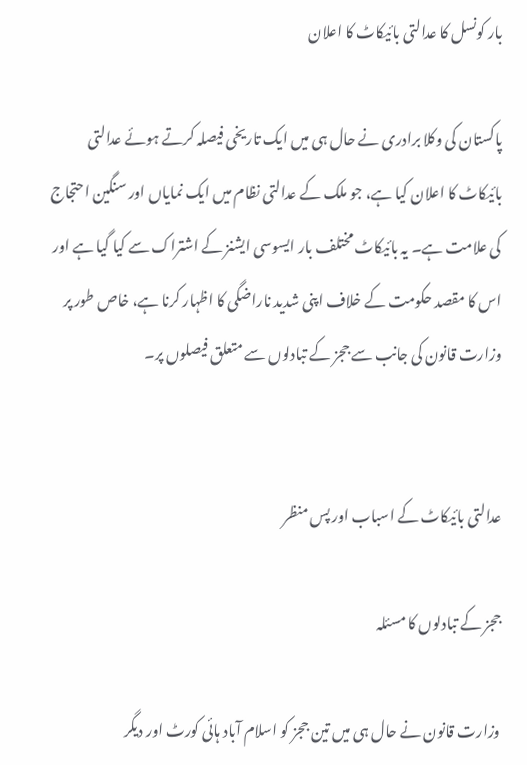بار کونسل کا عدالتی بائیکاٹ کا اعلان

پاکستان کی وکلا برادری نے حال ہی میں ایک تاریخی فیصلہ کرتے ہوئے عدالتی بائیکاٹ کا اعلان کیا ہے، جو ملک کے عدالتی نظام میں ایک نمایاں اور سنگین احتجاج کی علامت ہے۔ یہ بائیکاٹ مختلف بار ایسوسی ایشنز کے اشتراک سے کیا گیا ہے اور اس کا مقصد حکومت کے خلاف اپنی شدید ناراضگی کا اظہار کرنا ہے، خاص طور پر وزارت قانون کی جانب سے ججز کے تبادلوں سے متعلق فیصلوں پر۔


عدالتی بائیکاٹ کے اسباب اور پس منظر

ججز کے تبادلوں کا مسئلہ

وزارت قانون نے حال ہی میں تین ججز کو اسلام آباد ہائی کورٹ اور دیگر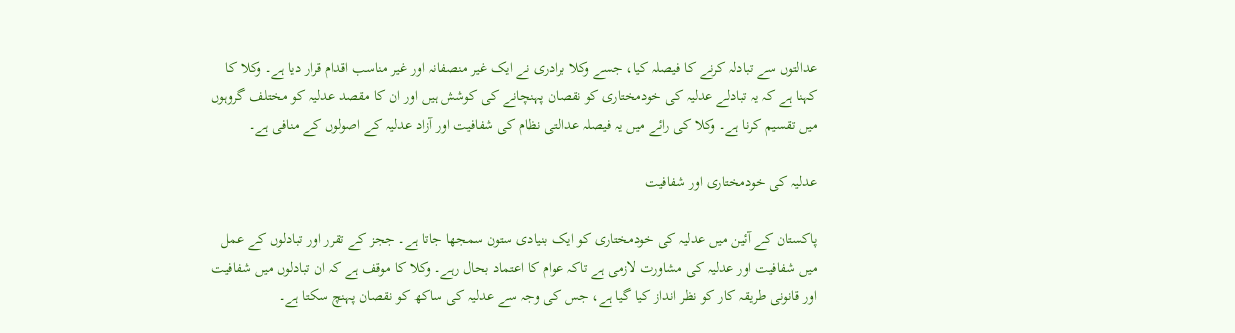عدالتوں سے تبادلہ کرنے کا فیصلہ کیا، جسے وکلا برادری نے ایک غیر منصفانہ اور غیر مناسب اقدام قرار دیا ہے۔ وکلا کا کہنا ہے کہ یہ تبادلے عدلیہ کی خودمختاری کو نقصان پہنچانے کی کوشش ہیں اور ان کا مقصد عدلیہ کو مختلف گروہوں میں تقسیم کرنا ہے۔ وکلا کی رائے میں یہ فیصلہ عدالتی نظام کی شفافیت اور آزاد عدلیہ کے اصولوں کے منافی ہے۔

عدلیہ کی خودمختاری اور شفافیت

پاکستان کے آئین میں عدلیہ کی خودمختاری کو ایک بنیادی ستون سمجھا جاتا ہے۔ ججز کے تقرر اور تبادلوں کے عمل میں شفافیت اور عدلیہ کی مشاورت لازمی ہے تاکہ عوام کا اعتماد بحال رہے۔ وکلا کا موقف ہے کہ ان تبادلوں میں شفافیت اور قانونی طریقہ کار کو نظر انداز کیا گیا ہے، جس کی وجہ سے عدلیہ کی ساکھ کو نقصان پہنچ سکتا ہے۔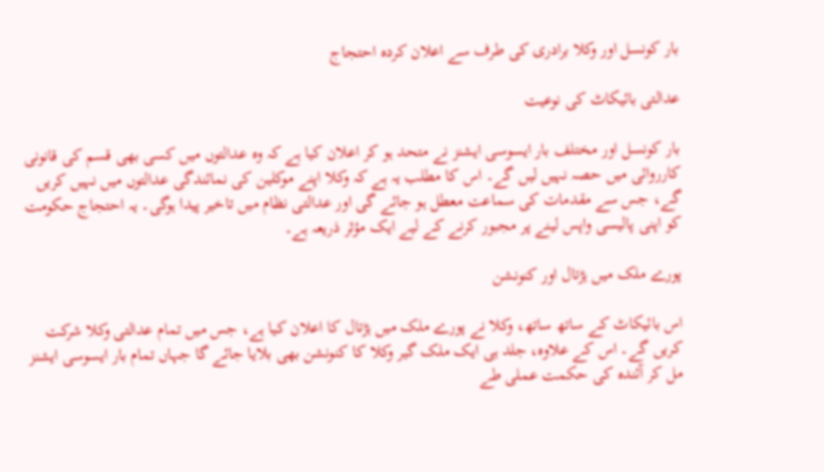بار کونسل اور وکلا برادری کی طرف سے اعلان کردہ احتجاج

عدالتی بائیکاٹ کی نوعیت

بار کونسل اور مختلف بار ایسوسی ایشنز نے متحد ہو کر اعلان کیا ہے کہ وہ عدالتوں میں کسی بھی قسم کی قانونی کارروائی میں حصہ نہیں لیں گے۔ اس کا مطلب یہ ہے کہ وکلا اپنے موکلین کی نمائندگی عدالتوں میں نہیں کریں گے، جس سے مقدمات کی سماعت معطل ہو جائے گی اور عدالتی نظام میں تاخیر پیدا ہوگی۔ یہ احتجاج حکومت کو اپنی پالیسی واپس لینے پر مجبور کرنے کے لیے ایک مؤثر ذریعہ ہے۔

پورے ملک میں ہڑتال اور کنونشن

اس بائیکاٹ کے ساتھ ساتھ، وکلا نے پورے ملک میں ہڑتال کا اعلان کیا ہے، جس میں تمام عدالتی وکلا شرکت کریں گے۔ اس کے علاوہ، جلد ہی ایک ملک گیر وکلا کا کنونشن بھی بلایا جائے گا جہاں تمام بار ایسوسی ایشنز مل کر آئندہ کی حکمت عملی طے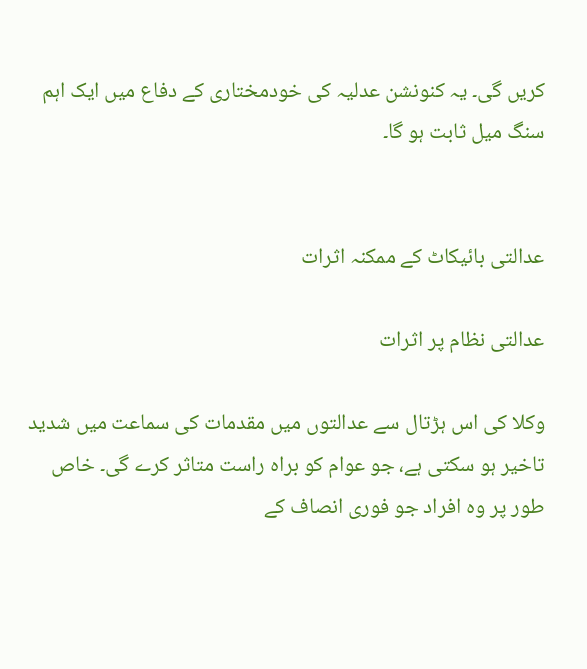کریں گی۔ یہ کنونشن عدلیہ کی خودمختاری کے دفاع میں ایک اہم سنگ میل ثابت ہو گا۔


عدالتی بائیکاٹ کے ممکنہ اثرات

عدالتی نظام پر اثرات

وکلا کی اس ہڑتال سے عدالتوں میں مقدمات کی سماعت میں شدید تاخیر ہو سکتی ہے، جو عوام کو براہ راست متاثر کرے گی۔ خاص طور پر وہ افراد جو فوری انصاف کے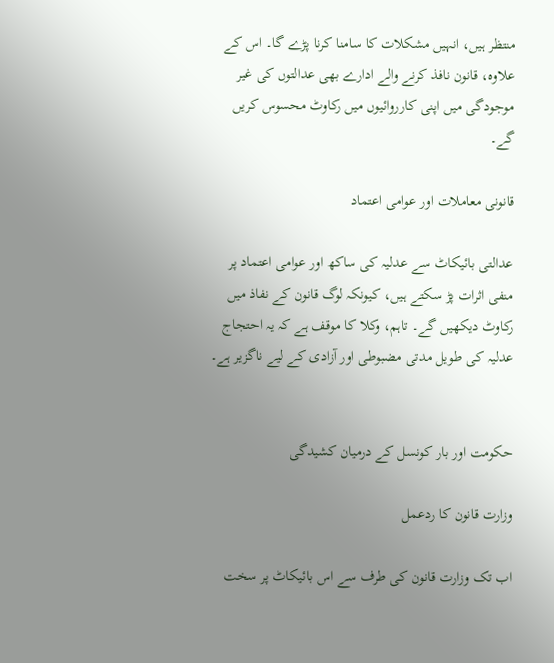منتظر ہیں، انہیں مشکلات کا سامنا کرنا پڑے گا۔ اس کے علاوہ، قانون نافذ کرنے والے ادارے بھی عدالتوں کی غیر موجودگی میں اپنی کارروائیوں میں رکاوٹ محسوس کریں گے۔

قانونی معاملات اور عوامی اعتماد

عدالتی بائیکاٹ سے عدلیہ کی ساکھ اور عوامی اعتماد پر منفی اثرات پڑ سکتے ہیں، کیونکہ لوگ قانون کے نفاذ میں رکاوٹ دیکھیں گے۔ تاہم، وکلا کا موقف ہے کہ یہ احتجاج عدلیہ کی طویل مدتی مضبوطی اور آزادی کے لیے ناگزیر ہے۔


حکومت اور بار کونسل کے درمیان کشیدگی

وزارت قانون کا ردعمل

اب تک وزارت قانون کی طرف سے اس بائیکاٹ پر سخت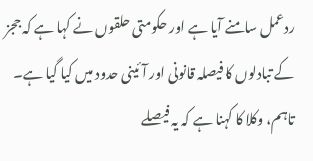ردعمل سامنے آیا ہے اور حکومتی حلقوں نے کہا ہے کہ ججز کے تبادلوں کا فیصلہ قانونی اور آئینی حدود میں کیا گیا ہے۔ تاہم، وکلا کا کہنا ہے کہ یہ فیصلے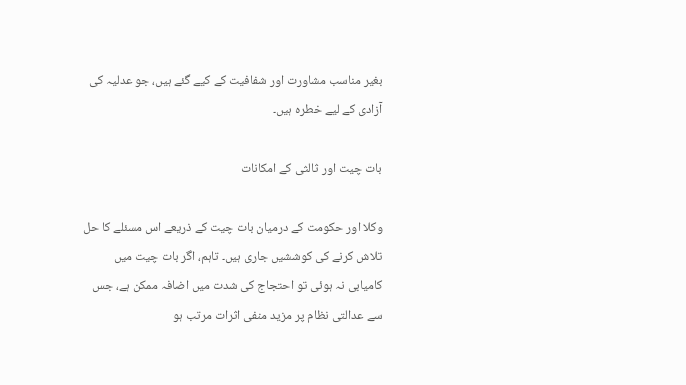بغیر مناسب مشاورت اور شفافیت کے کیے گئے ہیں، جو عدلیہ کی آزادی کے لیے خطرہ ہیں۔

بات چیت اور ثالثی کے امکانات

وکلا اور حکومت کے درمیان بات چیت کے ذریعے اس مسئلے کا حل تلاش کرنے کی کوششیں جاری ہیں۔ تاہم، اگر بات چیت میں کامیابی نہ ہوئی تو احتجاج کی شدت میں اضافہ ممکن ہے، جس سے عدالتی نظام پر مزید منفی اثرات مرتب ہو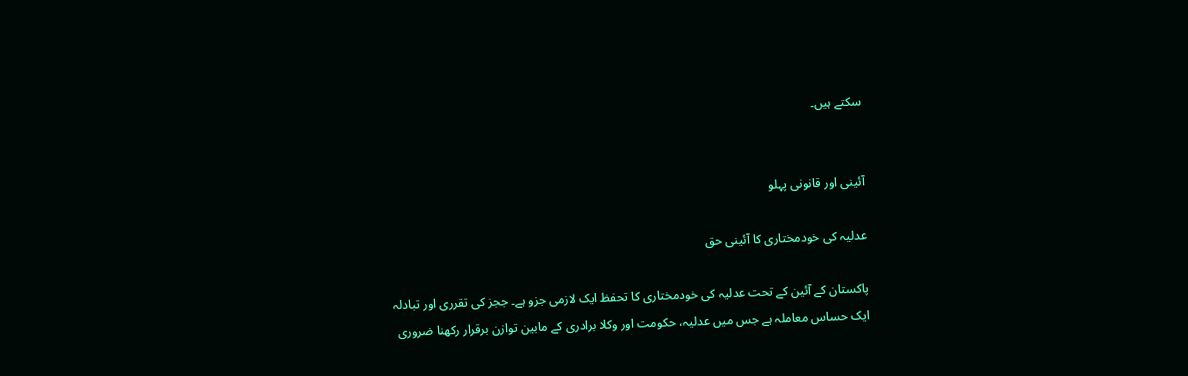سکتے ہیں۔


آئینی اور قانونی پہلو

عدلیہ کی خودمختاری کا آئینی حق

پاکستان کے آئین کے تحت عدلیہ کی خودمختاری کا تحفظ ایک لازمی جزو ہے۔ ججز کی تقرری اور تبادلہ ایک حساس معاملہ ہے جس میں عدلیہ، حکومت اور وکلا برادری کے مابین توازن برقرار رکھنا ضروری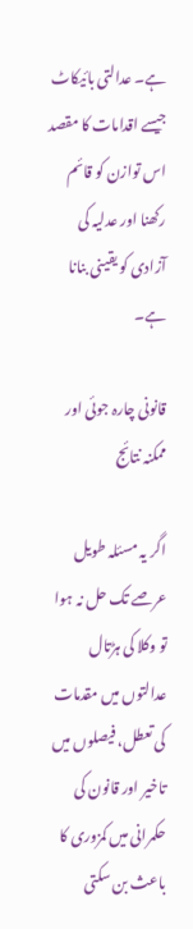ہے۔ عدالتی بائیکاٹ جیسے اقدامات کا مقصد اس توازن کو قائم رکھنا اور عدلیہ کی آزادی کو یقینی بنانا ہے۔

قانونی چارہ جوئی اور ممکنہ نتائج

اگر یہ مسئلہ طویل عرصے تک حل نہ ہوا تو وکلا کی ہڑتال عدالتوں میں مقدمات کی تعطل، فیصلوں میں تاخیر اور قانون کی حکمرانی میں کمزوری کا باعث بن سکتی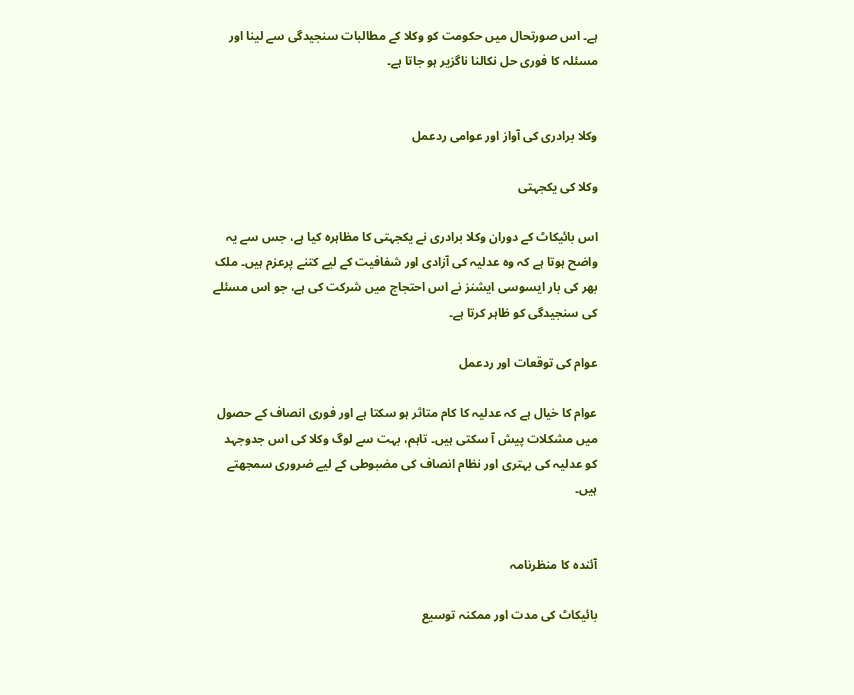ہے۔ اس صورتحال میں حکومت کو وکلا کے مطالبات سنجیدگی سے لینا اور مسئلہ کا فوری حل نکالنا ناگزیر ہو جاتا ہے۔


وکلا برادری کی آواز اور عوامی ردعمل

وکلا کی یکجہتی

اس بائیکاٹ کے دوران وکلا برادری نے یکجہتی کا مظاہرہ کیا ہے، جس سے یہ واضح ہوتا ہے کہ وہ عدلیہ کی آزادی اور شفافیت کے لیے کتنے پرعزم ہیں۔ ملک بھر کی بار ایسوسی ایشنز نے اس احتجاج میں شرکت کی ہے، جو اس مسئلے کی سنجیدگی کو ظاہر کرتا ہے۔

عوام کی توقعات اور ردعمل

عوام کا خیال ہے کہ عدلیہ کا کام متاثر ہو سکتا ہے اور فوری انصاف کے حصول میں مشکلات پیش آ سکتی ہیں۔ تاہم، بہت سے لوگ وکلا کی اس جدوجہد کو عدلیہ کی بہتری اور نظام انصاف کی مضبوطی کے لیے ضروری سمجھتے ہیں۔


آئندہ کا منظرنامہ

بائیکاٹ کی مدت اور ممکنہ توسیع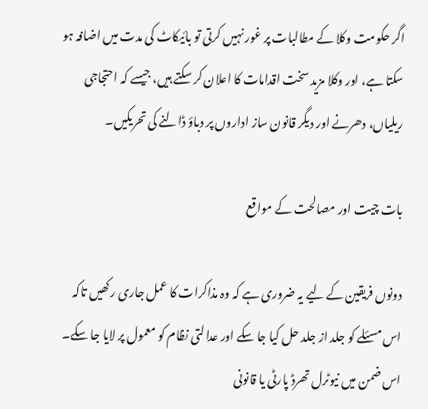اگر حکومت وکلا کے مطالبات پر غور نہیں کرتی تو بائیکاٹ کی مدت میں اضافہ ہو سکتا ہے، اور وکلا مزید سخت اقدامات کا اعلان کر سکتے ہیں، جیسے کہ احتجاجی ریلیاں، دھرنے اور دیگر قانون ساز اداروں پر دباؤ ڈالنے کی تحریکیں۔

بات چیت اور مصالحت کے مواقع

دونوں فریقین کے لیے یہ ضروری ہے کہ وہ مذاکرات کا عمل جاری رکھیں تاکہ اس مسئلے کو جلد از جلد حل کیا جا سکے اور عدالتی نظام کو معمول پر لایا جا سکے۔ اس ضمن میں نیوٹرل تھرڈ پارٹی یا قانونی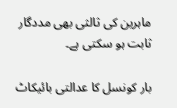ماہرین کی ثالثی بھی مددگار ثابت ہو سکتی ہے۔

بار کونسل کا عدالتی بائیکاٹ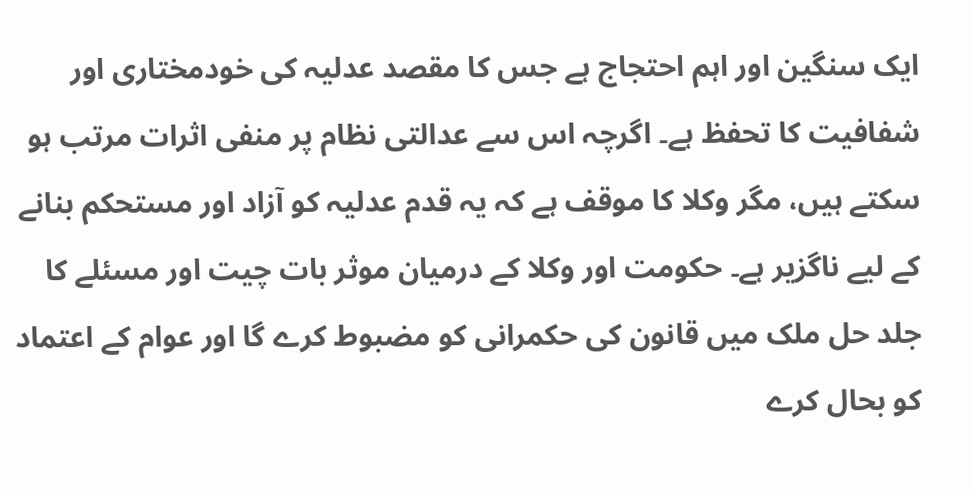ایک سنگین اور اہم احتجاج ہے جس کا مقصد عدلیہ کی خودمختاری اور شفافیت کا تحفظ ہے۔ اگرچہ اس سے عدالتی نظام پر منفی اثرات مرتب ہو سکتے ہیں، مگر وکلا کا موقف ہے کہ یہ قدم عدلیہ کو آزاد اور مستحکم بنانے کے لیے ناگزیر ہے۔ حکومت اور وکلا کے درمیان موثر بات چیت اور مسئلے کا جلد حل ملک میں قانون کی حکمرانی کو مضبوط کرے گا اور عوام کے اعتماد کو بحال کرے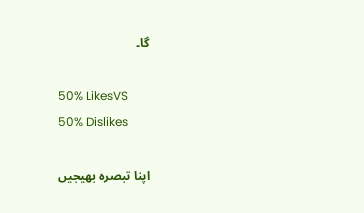گا۔

50% LikesVS
50% Dislikes

اپنا تبصرہ بھیجیں